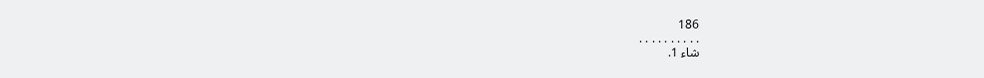186
. . . . . . . . . .
شاء 1.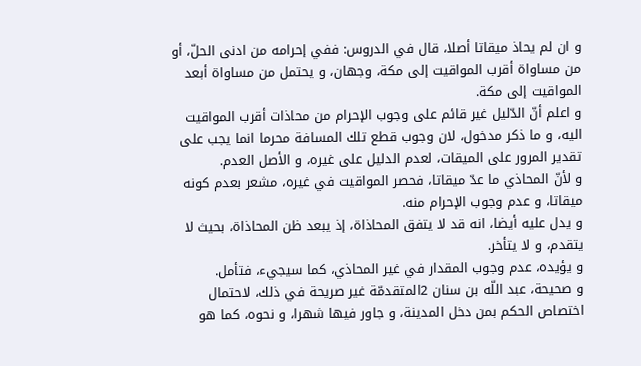و ان لم يحاذ ميقاتا أصلا، قال في الدروس: ففي إحرامه من ادنى الحلّ، أو من مساواة أقرب المواقيت إلى مكة، وجهان، و يحتمل من مساواة أبعد المواقيت إلى مكة.
و اعلم أنّ الدّليل غير قائم على وجوب الإحرام من محاذات أقرب المواقيت اليه، و ما ذكر مدخول، لان وجوب قطع تلك المسافة محرما انما يجب على تقدير المرور على الميقات، لعدم الدليل على غيره، و الأصل العدم.
و لأنّ المحاذي ما عدّ ميقاتا، فحصر المواقيت في غيره، مشعر بعدم كونه ميقاتا، و عدم وجوب الإحرام منه.
و يدل عليه أيضا، انه قد لا يتفق المحاذاة، إذ يبعد ظن المحاذاة، بحيث لا يتقدم، و لا يتأخر.
و يؤيده، عدم وجوب المقدار في غير المحاذي، كما سيجيء، فتأمل.
و صحيحة، عبد اللّه بن سنان 2المتقدمّة غير صريحة في ذلك، لاحتمال اختصاص الحكم بمن دخل المدينة، و جاور فيها شهرا، و نحوه، كما هو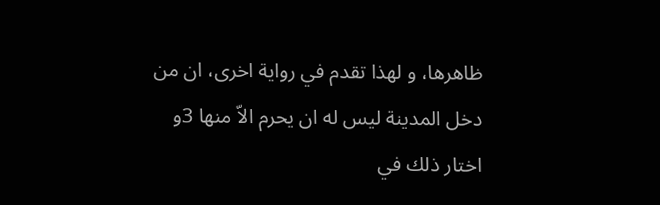ظاهرها، و لهذا تقدم في رواية اخرى، ان من دخل المدينة ليس له ان يحرم الاّ منها 3و اختار ذلك في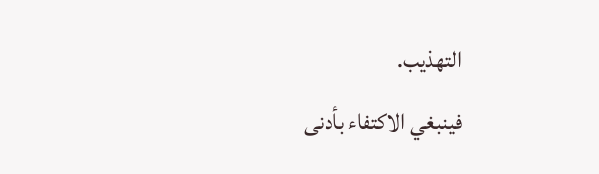التهذيب.
فينبغي الاكتفاء بأدنى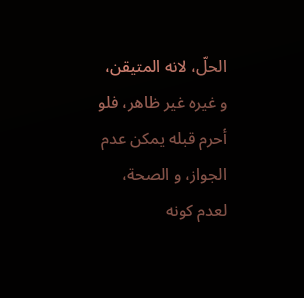الحلّ، لانه المتيقن، و غيره غير ظاهر، فلو أحرم قبله يمكن عدم الجواز، و الصحة، لعدم كونه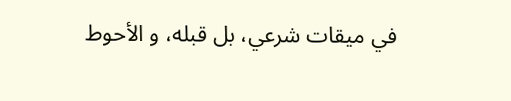في ميقات شرعي، بل قبله، و الأحوط